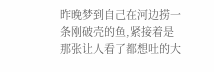昨晚梦到自己在河边捞一条刚破壳的鱼,紧接着是那张让人看了都想吐的大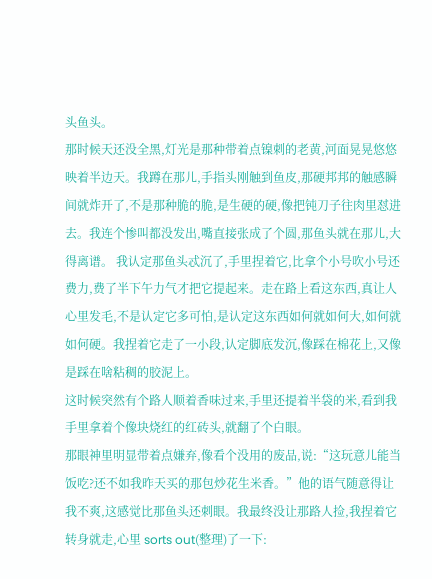头鱼头。
那时候天还没全黑,灯光是那种带着点镍刺的老黄,河面晃晃悠悠映着半边天。我蹲在那儿,手指头刚触到鱼皮,那硬邦邦的触感瞬间就炸开了,不是那种脆的脆,是生硬的硬,像把钝刀子往肉里怼进去。我连个惨叫都没发出,嘴直接张成了个圆,那鱼头就在那儿,大得离谱。 我认定那鱼头忒沉了,手里捏着它,比拿个小号吹小号还费力,费了半下午力气才把它提起来。走在路上看这东西,真让人心里发毛,不是认定它多可怕,是认定这东西如何就如何大,如何就如何硬。我捏着它走了一小段,认定脚底发沉,像踩在棉花上,又像是踩在啥粘稠的胶泥上。
这时候突然有个路人顺着香味过来,手里还提着半袋的米,看到我手里拿着个像块烧红的红砖头,就翻了个白眼。
那眼神里明显带着点嫌弃,像看个没用的废品,说:“这玩意儿能当饭吃?还不如我昨天买的那包炒花生米香。”他的语气随意得让我不爽,这感觉比那鱼头还刺眼。我最终没让那路人捡,我捏着它转身就走,心里 sorts out(整理)了一下: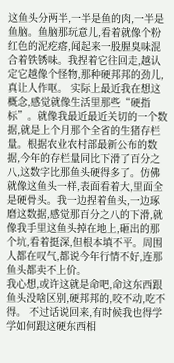这鱼头分两半,一半是鱼的肉,一半是鱼脑。鱼脑那玩意儿,看着就像个粉红色的泥疙瘩,闻起来一股腥臭味混合着铁锈味。我捏着它往回走,越认定它越像个怪物,那种硬邦邦的劲儿,真让人作呕。 实际上最近我在想这概念,感觉就像生活里那些“硬指标”。就像我最近最近关切的一个数据,就是上个月那个全省的生猪存栏量。根据农业农村部最新公布的数据,今年的存栏量同比下滑了百分之八,这数字比那鱼头硬得多了。仿佛就像这鱼头一样,表面看着大,里面全是硬骨头。我一边捏着鱼头,一边琢磨这数据,感觉那百分之八的下滑,就像我手里这鱼头掉在地上,砸出的那个坑,看着挺深,但根本填不平。周围人都在叹气,都说今年行情不好,连那鱼头都卖不上价。
我心想,或许这就是命吧,命这东西跟鱼头没啥区别,硬邦邦的,咬不动,吃不得。 不过话说回来,有时候我也得学学如何跟这硬东西相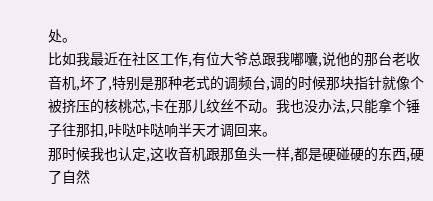处。
比如我最近在社区工作,有位大爷总跟我嘟囔,说他的那台老收音机,坏了,特别是那种老式的调频台,调的时候那块指针就像个被挤压的核桃芯,卡在那儿纹丝不动。我也没办法,只能拿个锤子往那扣,咔哒咔哒响半天才调回来。
那时候我也认定,这收音机跟那鱼头一样,都是硬碰硬的东西,硬了自然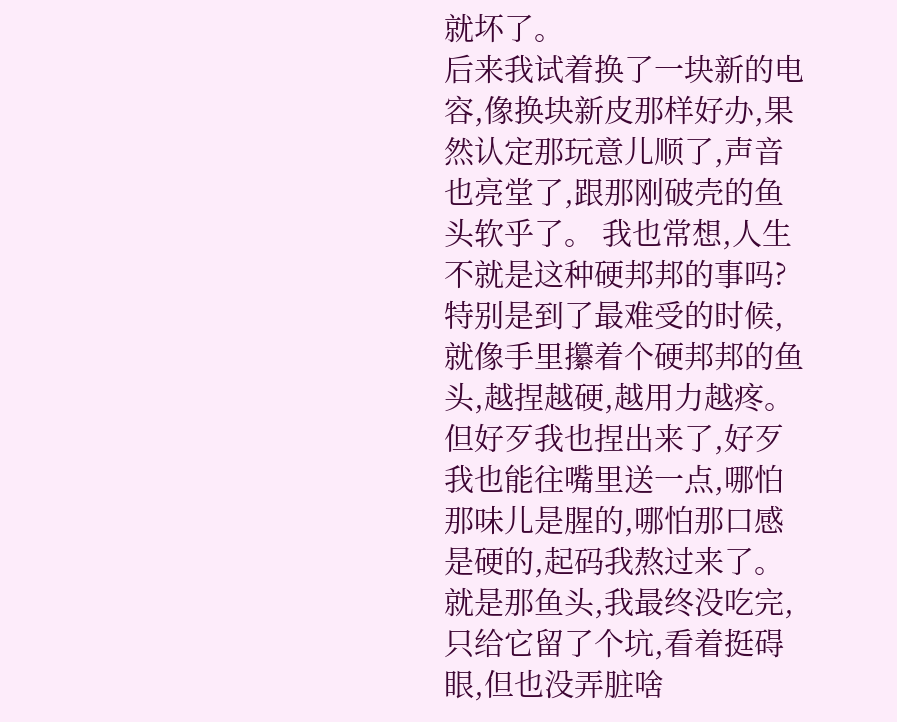就坏了。
后来我试着换了一块新的电容,像换块新皮那样好办,果然认定那玩意儿顺了,声音也亮堂了,跟那刚破壳的鱼头软乎了。 我也常想,人生不就是这种硬邦邦的事吗?特别是到了最难受的时候,就像手里攥着个硬邦邦的鱼头,越捏越硬,越用力越疼。但好歹我也捏出来了,好歹我也能往嘴里送一点,哪怕那味儿是腥的,哪怕那口感是硬的,起码我熬过来了。就是那鱼头,我最终没吃完,只给它留了个坑,看着挺碍眼,但也没弄脏啥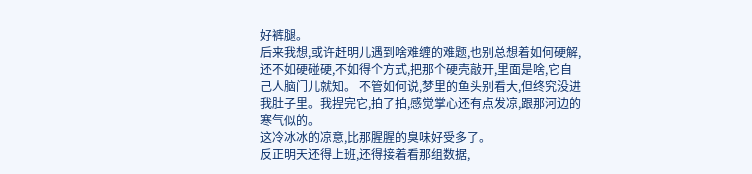好裤腿。
后来我想,或许赶明儿遇到啥难缠的难题,也别总想着如何硬解,还不如硬碰硬,不如得个方式,把那个硬壳敲开,里面是啥,它自己人脑门儿就知。 不管如何说,梦里的鱼头别看大,但终究没进我肚子里。我捏完它,拍了拍,感觉掌心还有点发凉,跟那河边的寒气似的。
这冷冰冰的凉意,比那腥腥的臭味好受多了。
反正明天还得上班,还得接着看那组数据,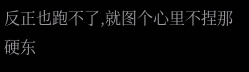反正也跑不了,就图个心里不捏那硬东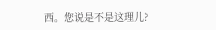西。您说是不是这理儿?